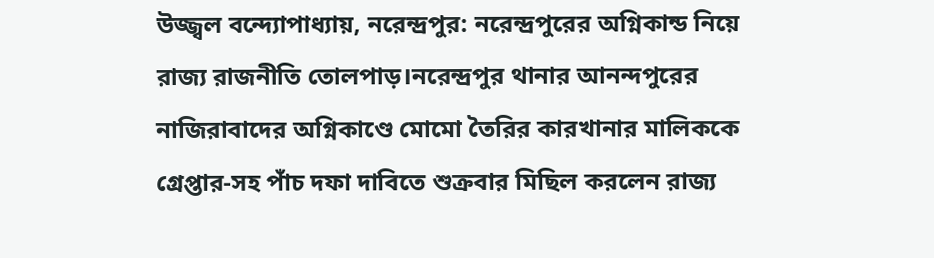উজ্জ্বল বন্দ্যোপাধ্যায়, নরেন্দ্রপুর: নরেন্দ্রপুরের অগ্নিকান্ড নিয়ে রাজ্য রাজনীতি তোলপাড়।নরেন্দ্রপুর থানার আনন্দপুরের নাজিরাবাদের অগ্নিকাণ্ডে মোমো তৈরির কারখানার মালিককে গ্রেপ্তার-সহ পাঁচ দফা দাবিতে শুক্রবার মিছিল করলেন রাজ্য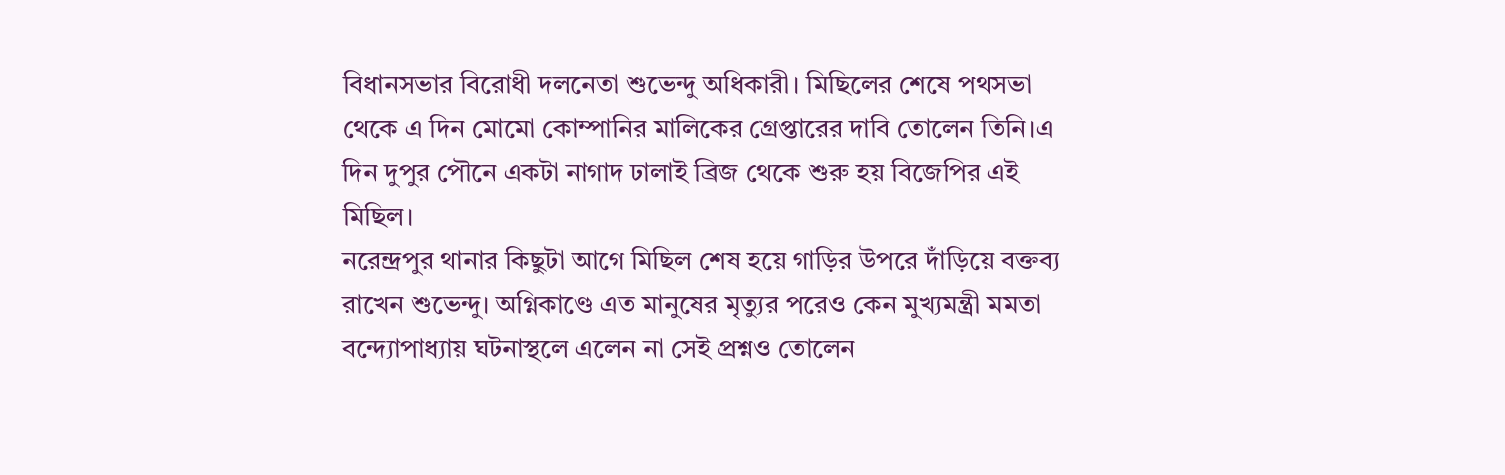বিধানসভার বিরোধী দলনেতা শুভেন্দু অধিকারী। মিছিলের শেষে পথসভা থেকে এ দিন মোমো কোম্পানির মালিকের গ্রেপ্তারের দাবি তোলেন তিনি।এ দিন দুপুর পৌনে একটা নাগাদ ঢালাই ব্রিজ থেকে শুরু হয় বিজেপির এই মিছিল।
নরেন্দ্রপুর থানার কিছুটা আগে মিছিল শেষ হয়ে গাড়ির উপরে দাঁড়িয়ে বক্তব্য রাখেন শুভেন্দু। অগ্নিকাণ্ডে এত মানুষের মৃত্যুর পরেও কেন মুখ্যমন্ত্রী মমতা বন্দ্যোপাধ্যায় ঘটনাস্থলে এলেন না সেই প্রশ্নও তোলেন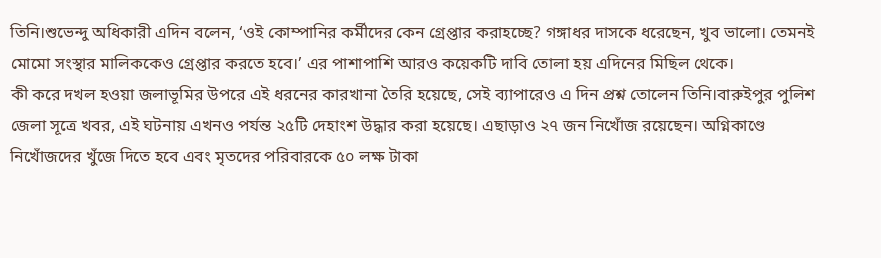তিনি।শুভেন্দু অধিকারী এদিন বলেন, ‘ওই কোম্পানির কর্মীদের কেন গ্রেপ্তার করাহচ্ছে? গঙ্গাধর দাসকে ধরেছেন, খুব ভালো। তেমনই মোমো সংস্থার মালিককেও গ্রেপ্তার করতে হবে।’ এর পাশাপাশি আরও কয়েকটি দাবি তোলা হয় এদিনের মিছিল থেকে।
কী করে দখল হওয়া জলাভূমির উপরে এই ধরনের কারখানা তৈরি হয়েছে, সেই ব্যাপারেও এ দিন প্রশ্ন তোলেন তিনি।বারুইপুর পুলিশ জেলা সূত্রে খবর, এই ঘটনায় এখনও পর্যন্ত ২৫টি দেহাংশ উদ্ধার করা হয়েছে। এছাড়াও ২৭ জন নিখোঁজ রয়েছেন। অগ্নিকাণ্ডে নিখোঁজদের খুঁজে দিতে হবে এবং মৃতদের পরিবারকে ৫০ লক্ষ টাকা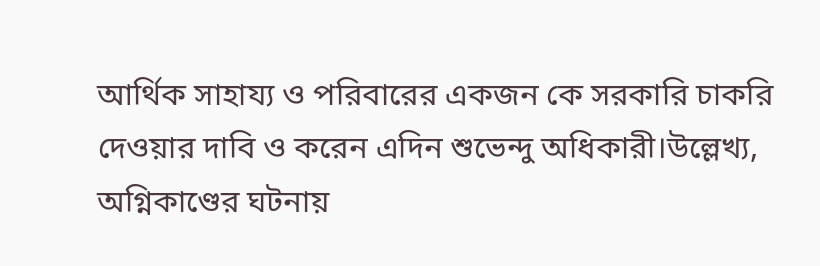আর্থিক সাহায্য ও পরিবারের একজন কে সরকারি চাকরি দেওয়ার দাবি ও করেন এদিন শুভেন্দু অধিকারী।উল্লেখ্য, অগ্নিকাণ্ডের ঘটনায়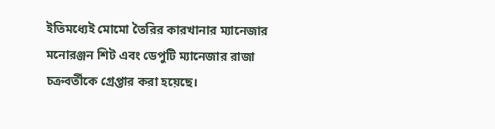ইতিমধ্যেই মোমো তৈরির কারখানার ম্যানেজার মনোরঞ্জন শিট এবং ডেপুটি ম্যানেজার রাজা চক্রবর্তীকে গ্রেপ্তার করা হয়েছে।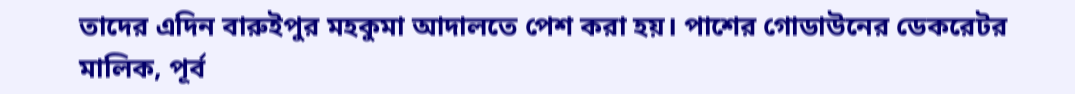তাদের এদিন বারুইপুর মহকুমা আদালতে পেশ করা হয়। পাশের গোডাউনের ডেকরেটর মালিক, পূর্ব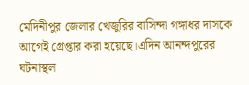মেদিনীপুর জেলার খেজুরির বাসিন্দা গঙ্গাধর দাসকে আগেই গ্রেপ্তার করা হয়েছে।এদিন আনন্দপুরের ঘটনাস্থল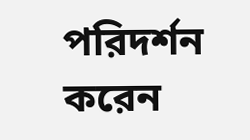পরিদর্শন করেন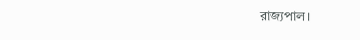রাজ্যপাল।